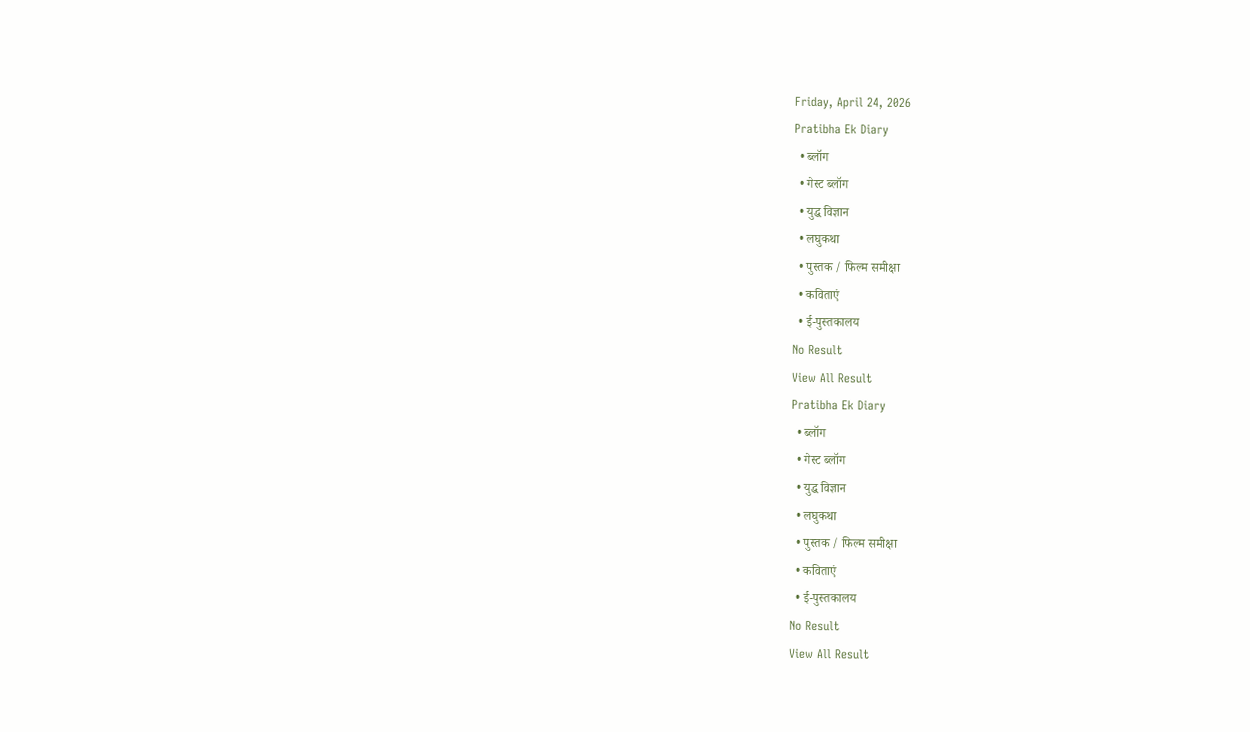Friday, April 24, 2026
Pratibha Ek Diary
  • ब्लॉग
  • गेस्ट ब्लॉग
  • युद्ध विज्ञान
  • लघुकथा
  • पुस्तक / फिल्म समीक्षा
  • कविताएं
  • ई-पुस्तकालय
No Result
View All Result
Pratibha Ek Diary
  • ब्लॉग
  • गेस्ट ब्लॉग
  • युद्ध विज्ञान
  • लघुकथा
  • पुस्तक / फिल्म समीक्षा
  • कविताएं
  • ई-पुस्तकालय
No Result
View All Result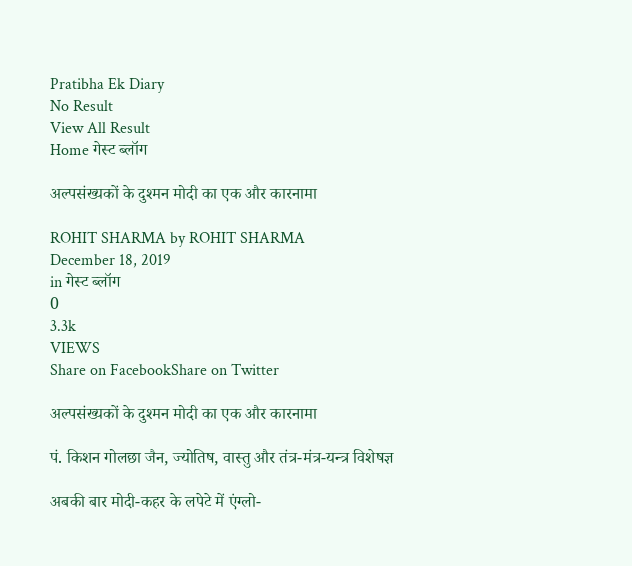Pratibha Ek Diary
No Result
View All Result
Home गेस्ट ब्लॉग

अल्पसंख्यकों के दुश्मन मोदी का एक और कारनामा

ROHIT SHARMA by ROHIT SHARMA
December 18, 2019
in गेस्ट ब्लॉग
0
3.3k
VIEWS
Share on FacebookShare on Twitter

अल्पसंख्यकों के दुश्मन मोदी का एक और कारनामा

पं. किशन गोलछा जैन, ज्योतिष, वास्तु और तंत्र-मंत्र-यन्त्र विशेषज्ञ

अबकी बार मोदी-कहर के लपेटे में एंग्लो-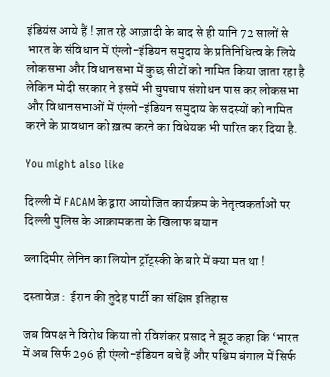इंडियंस आये हैं ! ज्ञात रहे आज़ादी के बाद से ही यानि 72 सालों से भारत के संविधान में एंग्लो-इंडियन समुदाय के प्रतिनिधित्व के लिये लोकसभा और विधानसभा में कुछ सीटों को नामित किया जाता रहा है लेकिन मोदी सरकार ने इसमें भी चुपचाप संशोधन पास कर लोकसभा और विधानसभाओं में एंग्लो-इंडियन समुदाय के सदस्यों को नामित करने के प्रावधान को ख़त्म करने का विधेयक भी पारित कर दिया है.

You might also like

दिल्ली में FACAM के द्वारा आयोजित कार्यक्रम के नेतृत्वकर्ताओं पर दिल्ली पुलिस के आक्रामकता के खिलाफ बयान

व्लादिमीर लेनिन का लियोन ट्रॉट्स्की के बारे में क्या मत था !

दस्तावेज़ :  ईरान की तुदेह पार्टी का संक्षिप्त इतिहास

जब विपक्ष ने विरोध किया तो रविशंकर प्रसाद ने झूठ कहा कि ‘भारत में अब सिर्फ 296 ही एंग्लो-इंडियन बचे हैं और पश्चिम बंगाल में सिर्फ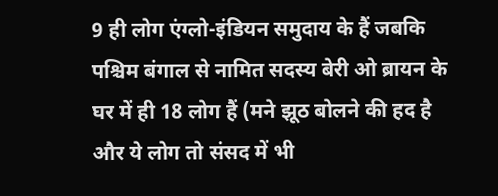9 ही लोग एंग्लो-इंडियन समुदाय के हैं जबकि पश्चिम बंगाल से नामित सदस्य बेरी ओ ब्रायन के घर में ही 18 लोग हैं (मने झूठ बोलने की हद है और ये लोग तो संसद में भी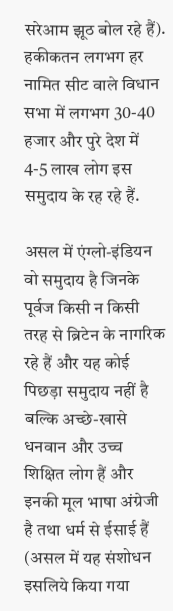सरेआम झूठ बोल रहे हैं). हकीकतन लगभग हर नामित सीट वाले विधान सभा में लगभग 30-40 हजार और पुरे देश में 4-5 लाख लोग इस समुदाय के रह रहे हैं.

असल में एंग्लो-इंडियन वो समुदाय है जिनके पूर्वज किसी न किसी तरह से ब्रिटेन के नागरिक रहे हैं और यह कोई पिछड़ा समुदाय नहीं है बल्कि अच्छे-खासे धनवान और उच्च शिक्षित लोग हैं और इनकी मूल भाषा अंग्रेजी है तथा धर्म से ईसाई हैं (असल में यह संशोधन इसलिये किया गया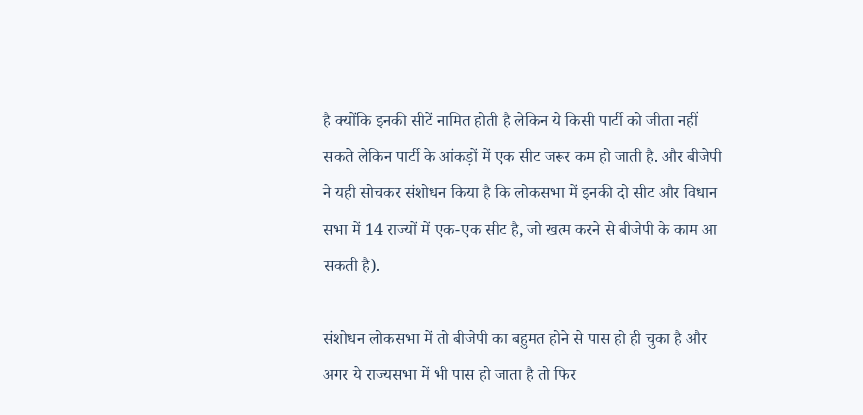है क्योंकि इनकी सीटें नामित होती है लेकिन ये किसी पार्टी को जीता नहीं सकते लेकिन पार्टी के आंकड़ों में एक सीट जरूर कम हो जाती है. और बीजेपी ने यही सोचकर संशोधन किया है कि लोकसभा में इनकी दो सीट और विधान सभा में 14 राज्यों में एक-एक सीट है, जो खत्म करने से बीजेपी के काम आ सकती है).

संशोधन लोकसभा में तो बीजेपी का बहुमत होने से पास हो ही चुका है और अगर ये राज्यसभा में भी पास हो जाता है तो फिर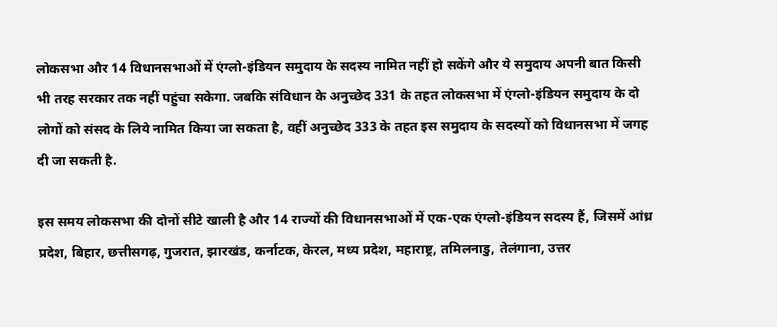लोकसभा और 14 विधानसभाओं में एंग्लो-इंडियन समुदाय के सदस्य नामित नहीं हो सकेंगे और ये समुदाय अपनी बात किसी भी तरह सरकार तक नहीं पहुंचा सकेगा. जबकि संविधान के अनुच्छेद 331 के तहत लोकसभा में एंग्लो-इंडियन समुदाय के दो लोगों को संसद के लिये नामित किया जा सकता है, वहीं अनुच्छेद 333 के तहत इस समुदाय के सदस्यों को विधानसभा में जगह दी जा सकती है.

इस समय लोकसभा की दोनों सीटे खाली है और 14 राज्यों की विधानसभाओं में एक-एक एंग्लो-इंडियन सदस्य हैं, जिसमें आंध्र प्रदेश, बिहार, छत्तीसगढ़, गुजरात, झारखंड, कर्नाटक, केरल, मध्य प्रदेश, महाराष्ट्र, तमिलनाडु, तेलंगाना, उत्तर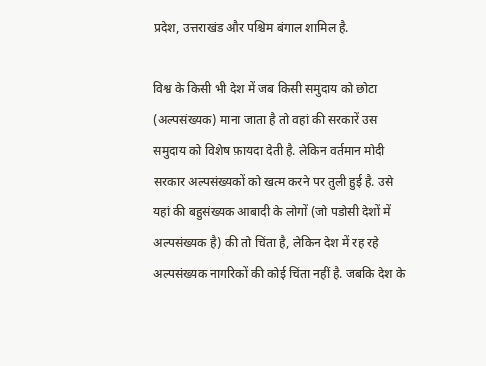प्रदेश, उत्तराखंड और पश्चिम बंगाल शामिल है.

विश्व के किसी भी देश में जब किसी समुदाय को छोटा (अल्पसंख्यक) माना जाता है तो वहां की सरकारें उस समुदाय को विशेष फ़ायदा देती है. लेकिन वर्तमान मोदी सरकार अल्पसंख्यकों को खत्म करने पर तुली हुई है. उसे यहां की बहुसंख्यक आबादी के लोगों (जो पडोसी देशों में अल्पसंख्यक है) की तो चिंता है, लेकिन देश में रह रहे अल्पसंख्यक नागरिकों की कोई चिंता नहीं है. जबकि देश के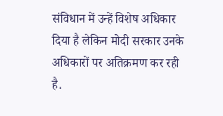संविधान में उन्हें विशेष अधिकार दिया है लेकिन मोदी सरकार उनके अधिकारों पर अतिक्रमण कर रही है.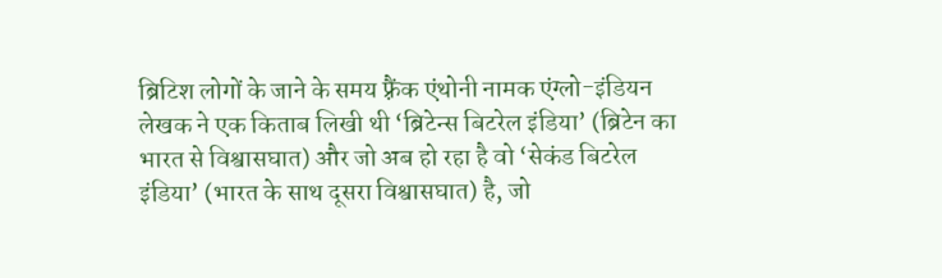ब्रिटिश लोगों के जाने के समय फ़्रैंक एंथोनी नामक एंग्लो-इंडियन लेखक ने एक किताब लिखी थी ‘ब्रिटेन्स बिटरेल इंडिया’ (ब्रिटेन का भारत से विश्वासघात) और जो अब हो रहा है वो ‘सेकंड बिटरेल इंडिया’ (भारत के साथ दूसरा विश्वासघात) है, जो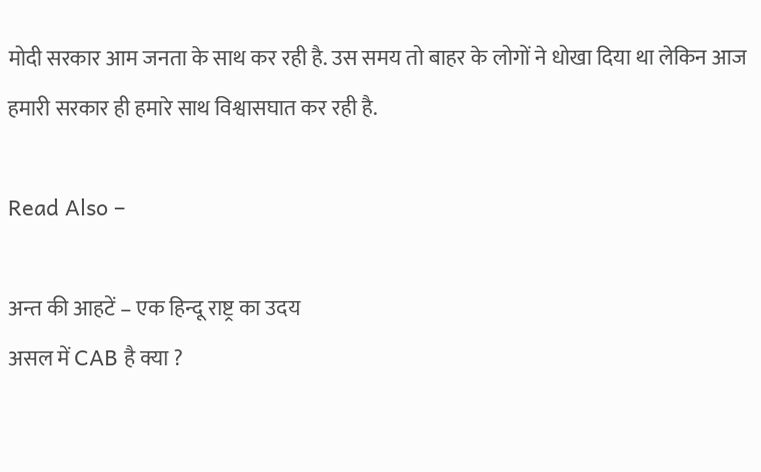मोदी सरकार आम जनता के साथ कर रही है. उस समय तो बाहर के लोगों ने धोखा दिया था लेकिन आज हमारी सरकार ही हमारे साथ विश्वासघात कर रही है.

Read Also –

अन्त की आहटें – एक हिन्दू राष्ट्र का उदय
असल में CAB है क्या ?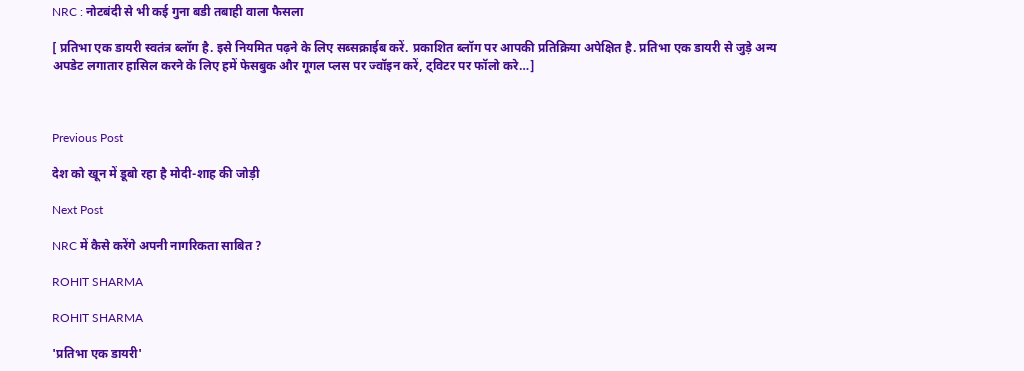NRC : नोटबंदी से भी कई गुना बडी तबाही वाला फैसला

[ प्रतिभा एक डायरी स्वतंत्र ब्लॉग है. इसे नियमित पढ़ने के लिए सब्सक्राईब करें. प्रकाशित ब्लॉग पर आपकी प्रतिक्रिया अपेक्षित है. प्रतिभा एक डायरी से जुड़े अन्य अपडेट लगातार हासिल करने के लिए हमें फेसबुक और गूगल प्लस पर ज्वॉइन करें, ट्विटर पर फॉलो करे…]



Previous Post

देश को खून में डूबो रहा है मोदी-शाह की जोड़ी

Next Post

NRC में कैसे करेंगे अपनी नागरिकता साबित ?

ROHIT SHARMA

ROHIT SHARMA

'प्रतिभा एक डायरी'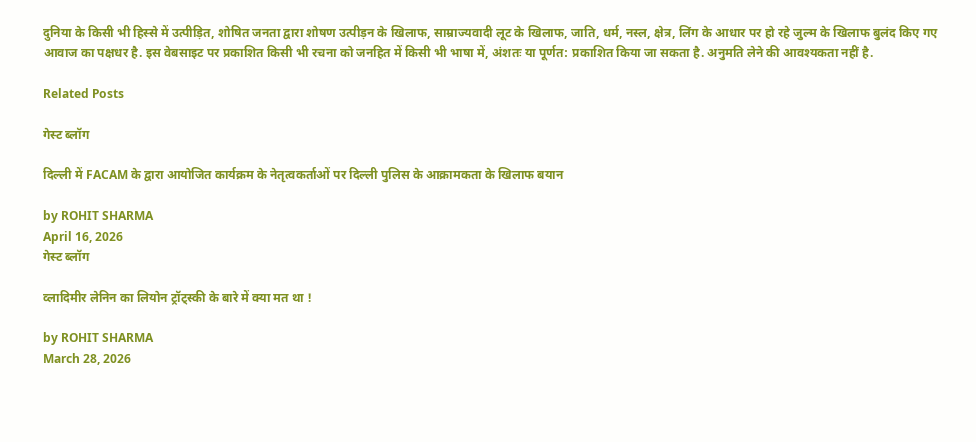दुनिया के किसी भी हिस्से में उत्पीड़ित, शोषित जनता द्वारा शोषण उत्पीड़न के खिलाफ, साम्राज्यवादी लूट के खिलाफ, जाति, धर्म, नस्ल, क्षेत्र, लिंग के आधार पर हो रहे जुल्म के खिलाफ बुलंद किए गए आवाज का पक्षधर है. इस वेबसाइट पर प्रकाशित किसी भी रचना को जनहित में किसी भी भाषा में, अंशतः या पूर्णत: प्रकाशित किया जा सकता है. अनुमति लेने की आवश्यकता नहीं है.

Related Posts

गेस्ट ब्लॉग

दिल्ली में FACAM के द्वारा आयोजित कार्यक्रम के नेतृत्वकर्ताओं पर दिल्ली पुलिस के आक्रामकता के खिलाफ बयान

by ROHIT SHARMA
April 16, 2026
गेस्ट ब्लॉग

व्लादिमीर लेनिन का लियोन ट्रॉट्स्की के बारे में क्या मत था !

by ROHIT SHARMA
March 28, 2026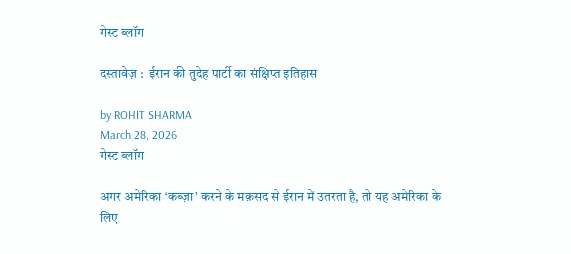गेस्ट ब्लॉग

दस्तावेज़ :  ईरान की तुदेह पार्टी का संक्षिप्त इतिहास

by ROHIT SHARMA
March 28, 2026
गेस्ट ब्लॉग

अगर अमेरिका ‘कब्ज़ा’ करने के मक़सद से ईरान में उतरता है, तो यह अमेरिका के लिए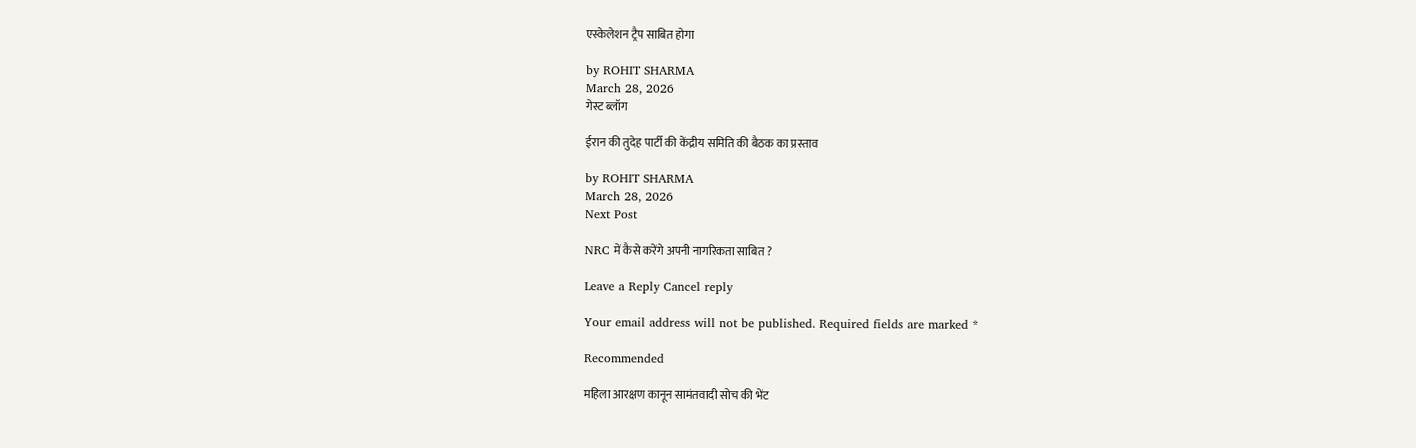एस्केलेशन ट्रैप साबित होगा

by ROHIT SHARMA
March 28, 2026
गेस्ट ब्लॉग

ईरान की तुदेह पार्टी की केंद्रीय समिति की बैठक का प्रस्ताव

by ROHIT SHARMA
March 28, 2026
Next Post

NRC में कैसे करेंगे अपनी नागरिकता साबित ?

Leave a Reply Cancel reply

Your email address will not be published. Required fields are marked *

Recommended

महिला आरक्षण कानून सामंतवादी सोच की भेंट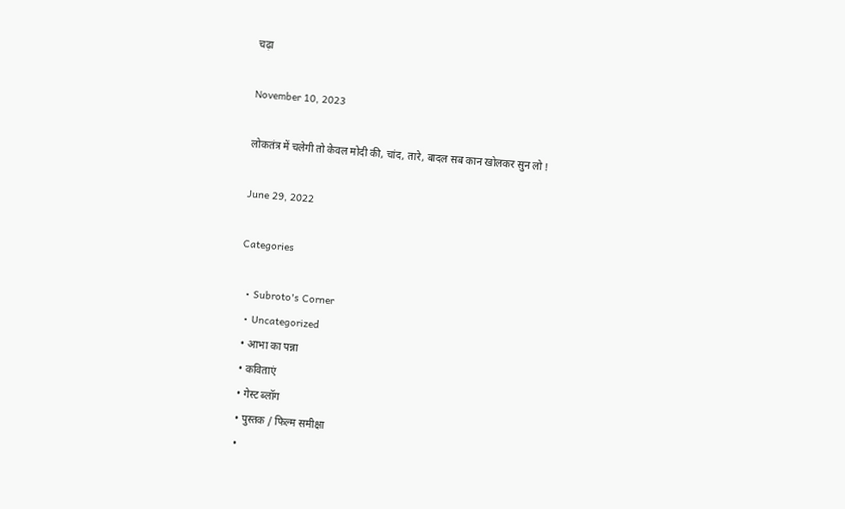चढ़ा

November 10, 2023

लोकतंत्र में चलेगी तो केवल मोदी की, चांद, तारे, बादल सब कान खोलकर सुन लो !

June 29, 2022

Categories

  • Subroto's Corner
  • Uncategorized
  • आभा का पन्ना
  • कविताएं
  • गेस्ट ब्लॉग
  • पुस्तक / फिल्म समीक्षा
  •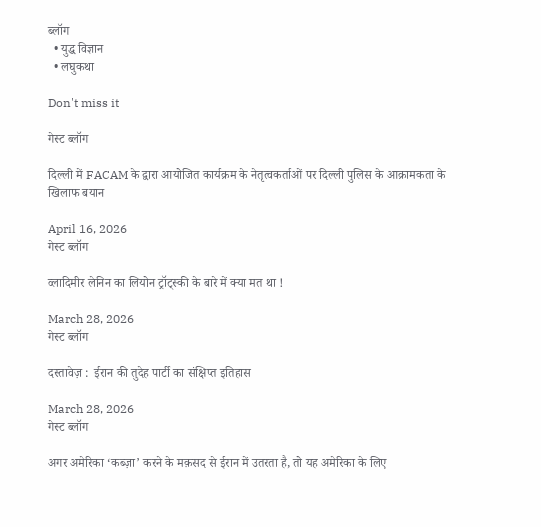ब्लॉग
  • युद्ध विज्ञान
  • लघुकथा

Don't miss it

गेस्ट ब्लॉग

दिल्ली में FACAM के द्वारा आयोजित कार्यक्रम के नेतृत्वकर्ताओं पर दिल्ली पुलिस के आक्रामकता के खिलाफ बयान

April 16, 2026
गेस्ट ब्लॉग

व्लादिमीर लेनिन का लियोन ट्रॉट्स्की के बारे में क्या मत था !

March 28, 2026
गेस्ट ब्लॉग

दस्तावेज़ :  ईरान की तुदेह पार्टी का संक्षिप्त इतिहास

March 28, 2026
गेस्ट ब्लॉग

अगर अमेरिका ‘कब्ज़ा’ करने के मक़सद से ईरान में उतरता है, तो यह अमेरिका के लिए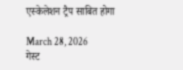एस्केलेशन ट्रैप साबित होगा

March 28, 2026
गेस्ट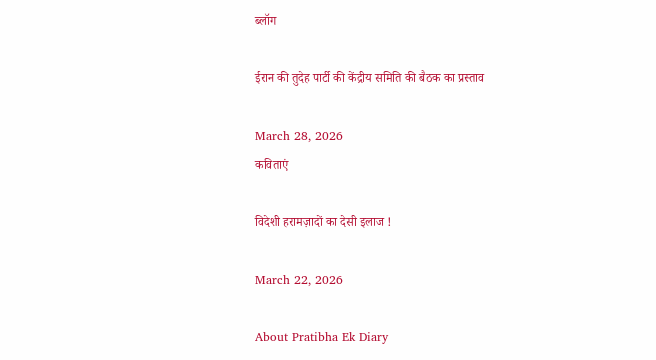ब्लॉग

ईरान की तुदेह पार्टी की केंद्रीय समिति की बैठक का प्रस्ताव

March 28, 2026
कविताएं

विदेशी हरामज़ादों का देसी इलाज !

March 22, 2026

About Pratibha Ek Diary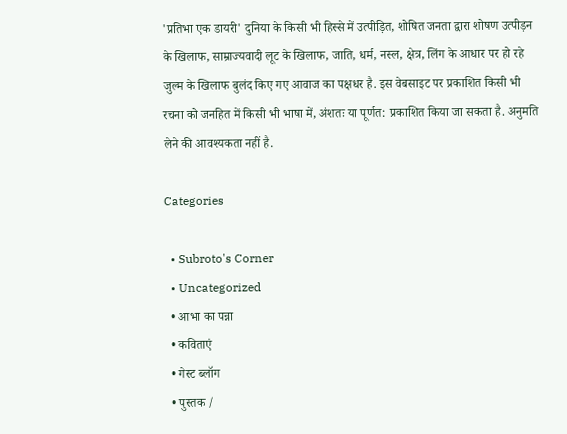'प्रतिभा एक डायरी' दुनिया के किसी भी हिस्से में उत्पीड़ित, शोषित जनता द्वारा शोषण उत्पीड़न के खिलाफ, साम्राज्यवादी लूट के खिलाफ, जाति, धर्म, नस्ल, क्षेत्र, लिंग के आधार पर हो रहे जुल्म के खिलाफ बुलंद किए गए आवाज का पक्षधर है. इस वेबसाइट पर प्रकाशित किसी भी रचना को जनहित में किसी भी भाषा में, अंशतः या पूर्णत: प्रकाशित किया जा सकता है. अनुमति लेने की आवश्यकता नहीं है.

Categories

  • Subroto's Corner
  • Uncategorized
  • आभा का पन्ना
  • कविताएं
  • गेस्ट ब्लॉग
  • पुस्तक /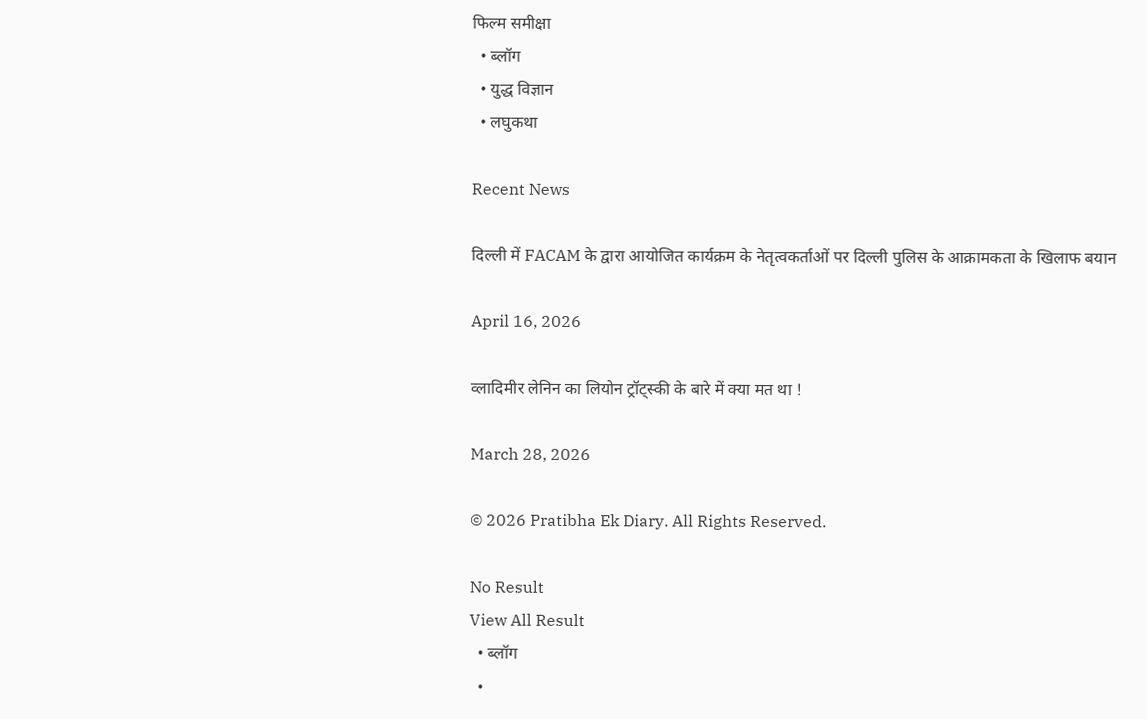फिल्म समीक्षा
  • ब्लॉग
  • युद्ध विज्ञान
  • लघुकथा

Recent News

दिल्ली में FACAM के द्वारा आयोजित कार्यक्रम के नेतृत्वकर्ताओं पर दिल्ली पुलिस के आक्रामकता के खिलाफ बयान

April 16, 2026

व्लादिमीर लेनिन का लियोन ट्रॉट्स्की के बारे में क्या मत था !

March 28, 2026

© 2026 Pratibha Ek Diary. All Rights Reserved.

No Result
View All Result
  • ब्लॉग
  •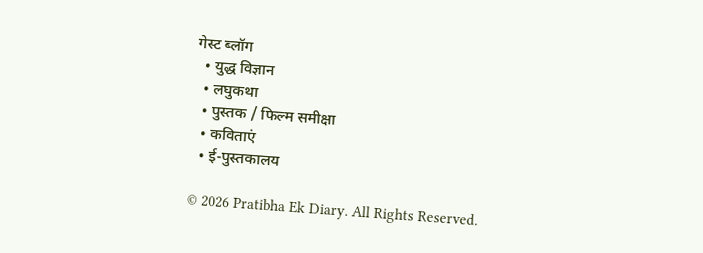गेस्ट ब्लॉग
  • युद्ध विज्ञान
  • लघुकथा
  • पुस्तक / फिल्म समीक्षा
  • कविताएं
  • ई-पुस्तकालय

© 2026 Pratibha Ek Diary. All Rights Reserved.